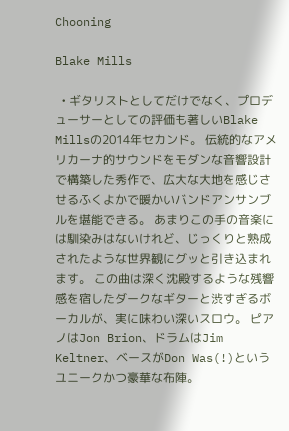Chooning

Blake Mills

  • ギタリストとしてだけでなく、プロデューサーとしての評価も著しいBlake Millsの2014年セカンド。 伝統的なアメリカーナ的サウンドをモダンな音響設計で構築した秀作で、広大な大地を感じさせるふくよかで暖かいバンドアンサンブルを堪能できる。 あまりこの手の音楽には馴染みはないけれど、じっくりと熟成されたような世界観にグッと引き込まれます。 この曲は深く沈殿するような残響感を宿したダークなギターと渋すぎるボーカルが、実に味わい深いスロウ。 ピアノはJon Brion、ドラムはJim Keltner、ベースがDon Was(!)というユニークかつ豪華な布陣。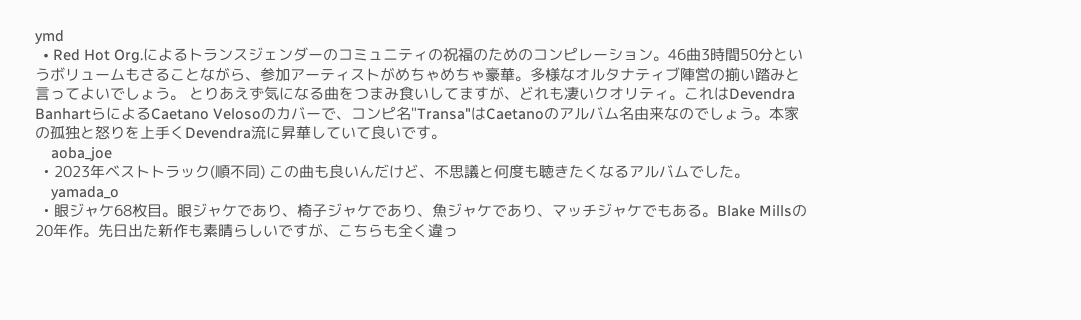ymd
  • Red Hot Org.によるトランスジェンダーのコミュニティの祝福のためのコンピレーション。46曲3時間50分というボリュームもさることながら、参加アーティストがめちゃめちゃ豪華。多様なオルタナティブ陣営の揃い踏みと言ってよいでしょう。 とりあえず気になる曲をつまみ食いしてますが、どれも凄いクオリティ。これはDevendra BanhartらによるCaetano Velosoのカバーで、コンピ名"Transa"はCaetanoのアルバム名由来なのでしょう。本家の孤独と怒りを上手くDevendra流に昇華していて良いです。
    aoba_joe
  • 2023年ベストトラック(順不同) この曲も良いんだけど、不思議と何度も聴きたくなるアルバムでした。
    yamada_o
  • 眼ジャケ68枚目。眼ジャケであり、椅子ジャケであり、魚ジャケであり、マッチジャケでもある。Blake Millsの20年作。先日出た新作も素晴らしいですが、こちらも全く違っ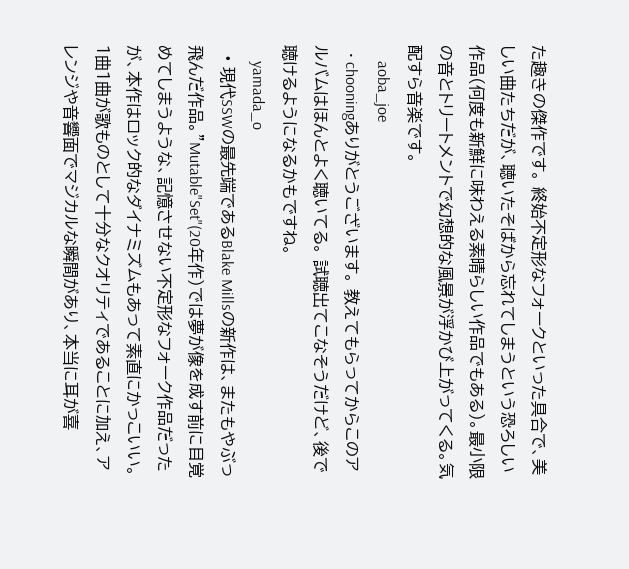た趣きの傑作です。 終始不定形なフォークといった具合で、美しい曲たちだが、聴いたそばから忘れてしまうという恐ろしい作品(何度も新鮮に味わえる素晴らしい作品でもある)。最小限の音とトリートメントで幻想的な風景が浮かび上がってくる。気配すら音楽です。
    aoba_joe
  • chooningありがとうございます。 教えてもらってからこのアルバムはほんとよく聴いてる。 試聴出てこなそうだけど、後で聴けるようになるかもですね。
    yamada_o
  • 現代SSWの最先端であるBlake Millsの新作は、またもやぶっ飛んだ作品。"Mutable"Set"(20年作)では夢が像を成す前に目覚めてしまうような、記憶させない不定形なフォーク作品だったが、本作はロック的なダイナミズムもあって素直にかっこいい。 1曲1曲が歌ものとして十分なクオリティであることに加え、アレンジや音響面でマジカルな瞬間があり、本当に耳が喜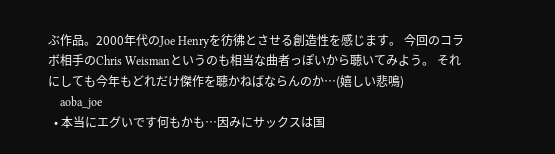ぶ作品。2000年代のJoe Henryを彷彿とさせる創造性を感じます。 今回のコラボ相手のChris Weismanというのも相当な曲者っぽいから聴いてみよう。 それにしても今年もどれだけ傑作を聴かねばならんのか…(嬉しい悲鳴)
    aoba_joe
  • 本当にエグいです何もかも…因みにサックスは国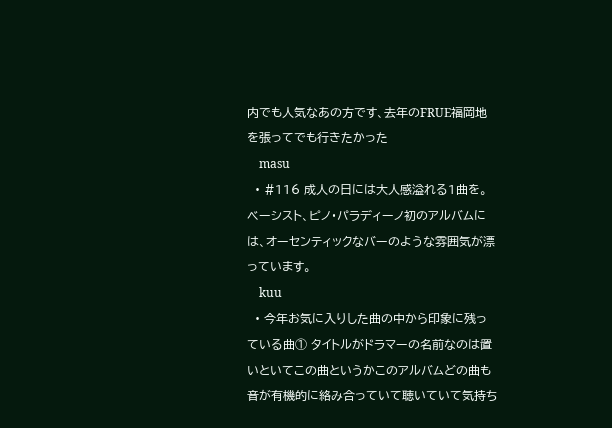内でも人気なあの方です、去年のFRUE福岡地を張ってでも行きたかった
    masu
  • #116 成人の日には大人感溢れる1曲を。ベーシスト、ピノ・パラディーノ初のアルバムには、オーセンティックなバーのような雰囲気が漂っています。
    kuu
  • 今年お気に入りした曲の中から印象に残っている曲① タイトルがドラマーの名前なのは置いといてこの曲というかこのアルバムどの曲も音が有機的に絡み合っていて聴いていて気持ち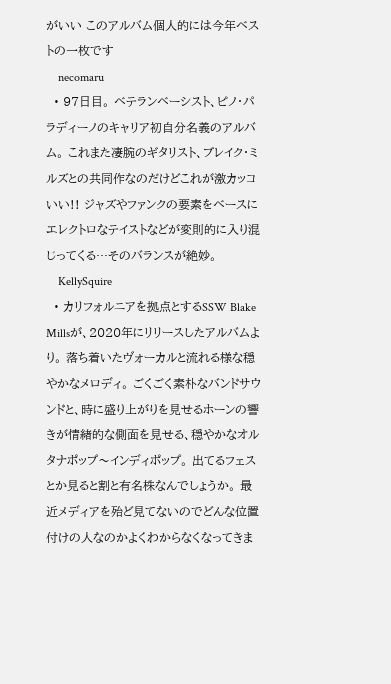がいい このアルバム個人的には今年ベストの一枚です
    necomaru
  • 97日目。 ベテランベーシスト、ピノ・パラディーノのキャリア初自分名義のアルバム。 これまた凄腕のギタリスト、ブレイク・ミルズとの共同作なのだけどこれが激カッコいい!! ジャズやファンクの要素をベースにエレクトロなテイストなどが変則的に入り混じってくる…そのバランスが絶妙。
    KellySquire
  • カリフォルニアを拠点とするSSW Blake Millsが、2020年にリリースしたアルバムより。 落ち着いたヴォーカルと流れる様な穏やかなメロディ。 ごくごく素朴なバンドサウンドと、時に盛り上がりを見せるホーンの響きが情緒的な側面を見せる、穏やかなオルタナポップ〜インディポップ。 出てるフェスとか見ると割と有名株なんでしょうか。 最近メディアを殆ど見てないのでどんな位置付けの人なのかよくわからなくなってきま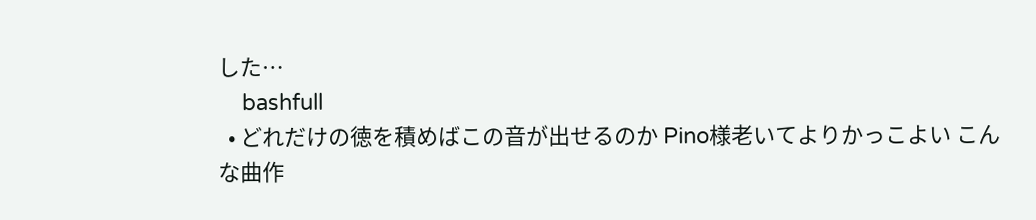した…
    bashfull
  • どれだけの徳を積めばこの音が出せるのか Pino様老いてよりかっこよい こんな曲作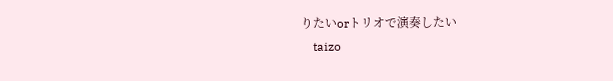りたいorトリオで演奏したい
    taizo